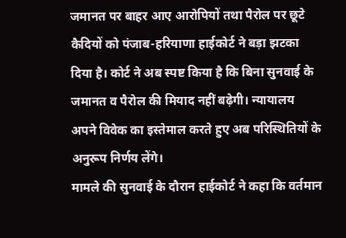जमानत पर बाहर आए आरोपियों तथा पैरोल पर छूटे कैदियों को पंजाब-हरियाणा हाईकोर्ट ने बड़ा झटका दिया है। कोर्ट ने अब स्पष्ट किया है कि बिना सुनवाई के जमानत व पैरोल की मियाद नहीं बढ़ेगी। न्यायालय अपने विवेक का इस्तेमाल करते हुए अब परिस्थितियों के अनुरूप निर्णय लेंगे।
मामले की सुनवाई के दौरान हाईकोर्ट ने कहा कि वर्तमान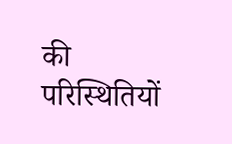की परिस्थितियों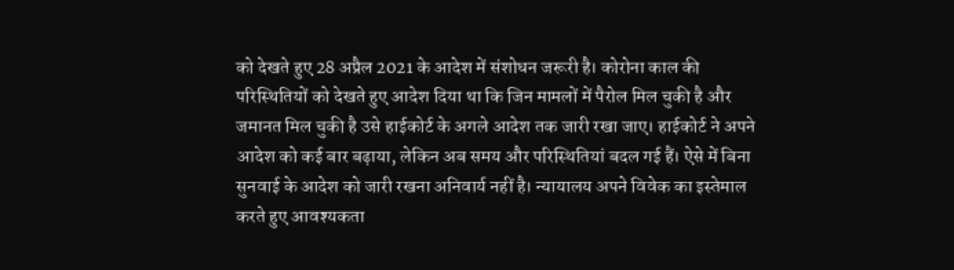को देखते हुए 28 अप्रैल 2021 के आदेश में संशोधन जरूरी है। कोरोना काल की परिस्थितियों को देखते हुए आदेश दिया था कि जिन मामलों में पैरोल मिल चुकी है और जमानत मिल चुकी है उसे हाईकोर्ट के अगले आदेश तक जारी रखा जाए। हाईकोर्ट ने अपने आदेश को कई बार बढ़ाया, लेकिन अब समय और परिस्थितियां बदल गई हैं। ऐसे में बिना सुनवाई के आदेश को जारी रखना अनिवार्य नहीं है। न्यायालय अपने विवेक का इस्तेमाल करते हुए आवश्यकता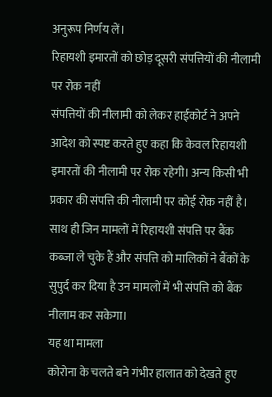अनुरूप निर्णय लें।
रिहायशी इमारतों को छोड़ दूसरी संपत्तियों की नीलामी पर रोक नहीं
संपत्तियों की नीलामी को लेकर हाईकोर्ट ने अपने आदेश को स्पष्ट करते हुए कहा कि केवल रिहायशी इमारतों की नीलामी पर रोक रहेगी। अन्य किसी भी प्रकार की संपत्ति की नीलामी पर कोई रोक नहीं है। साथ ही जिन मामलों में रिहायशी संपत्ति पर बैंक कब्जा ले चुके हैं और संपत्ति को मालिकों ने बैंकों के सुपुर्द कर दिया है उन मामलों में भी संपत्ति को बैंक नीलाम कर सकेगा।
यह था मामला
कोरोना के चलते बने गंभीर हालात को देखते हुए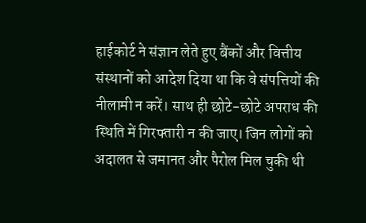हाईकोर्ट ने संज्ञान लेते हुए बैंकों और वित्तीय संस्थानों को आदेश दिया था कि वे संपत्तियों की नीलामी न करें। साथ ही छोटे-छोटे अपराध की स्थिति में गिरफ्तारी न की जाए। जिन लोगों को अदालत से जमानत और पैरोल मिल चुकी थी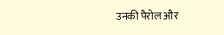उनकी पैरोल और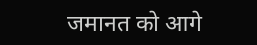जमानत को आगे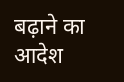बढ़ाने का आदेश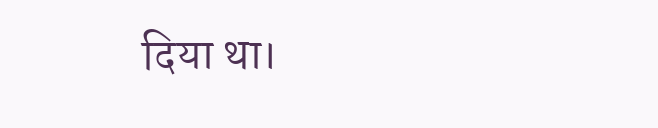दिया था।